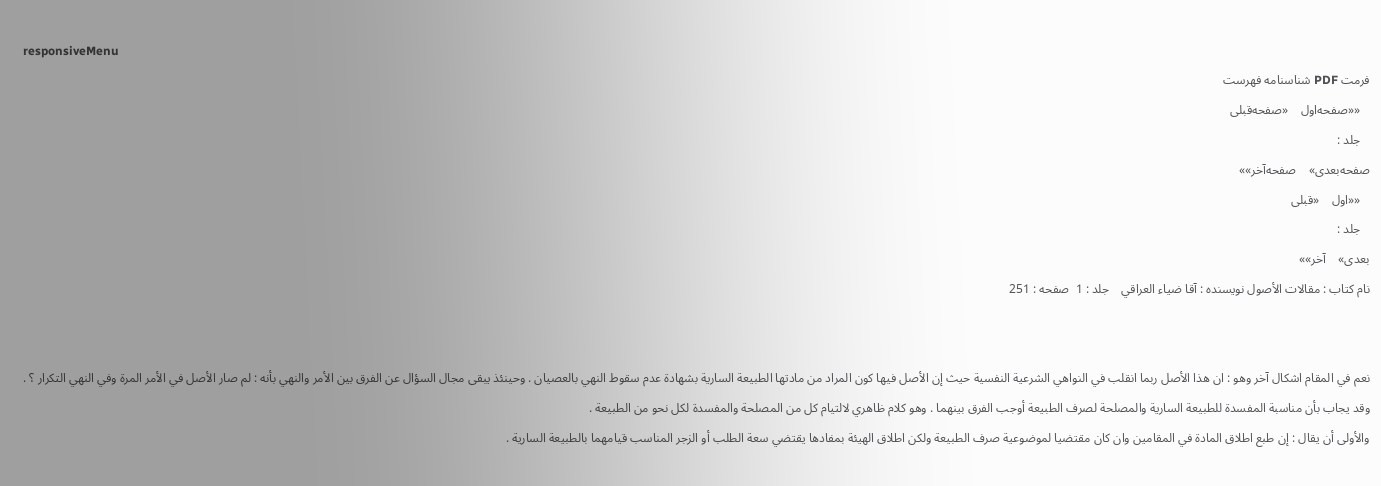responsiveMenu
فرمت PDF شناسنامه فهرست
   ««صفحه‌اول    «صفحه‌قبلی
   جلد :
صفحه‌بعدی»    صفحه‌آخر»»
   ««اول    «قبلی
   جلد :
بعدی»    آخر»»
نام کتاب : مقالات الأصول نویسنده : آقا ضياء العراقي    جلد : 1  صفحه : 251


نعم في المقام اشكال آخر وهو : ان هذا الأصل ربما انقلب في النواهي الشرعية النفسية حيث إن الأصل فيها كون المراد من مادتها الطبيعة السارية بشهادة عدم سقوط النهي بالعصيان . وحينئذ يبقى مجال السؤال عن الفرق بين الأمر والنهي بأنه : لم صار الأصل في الأمر المرة وفي النهي التكرار ؟ .
وقد يجاب بأن مناسبة المفسدة للطبيعة السارية والمصلحة لصرف الطبيعة أوجب الفرق بينهما . وهو كلام ظاهري لالتيام كل من المصلحة والمفسدة لكل نحو من الطبيعة .
والأولى أن يقال : إن طبع اطلاق المادة في المقامين وان كان مقتضيا لموضوعية صرف الطبيعة ولكن اطلاق الهيئة بمفادها يقتضي سعة الطلب أو الزجر المناسب قيامهما بالطبيعة السارية .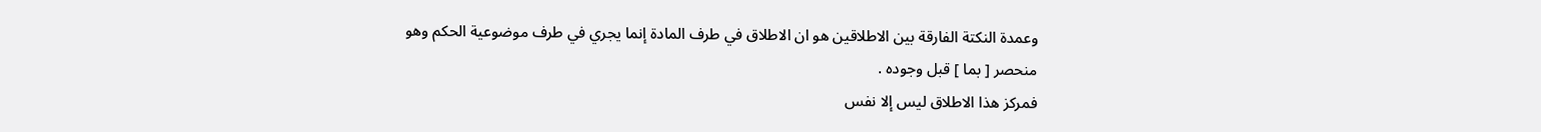وعمدة النكتة الفارقة بين الاطلاقين هو ان الاطلاق في طرف المادة إنما يجري في طرف موضوعية الحكم وهو منحصر [ بما ] قبل وجوده .
فمركز هذا الاطلاق ليس إلا نفس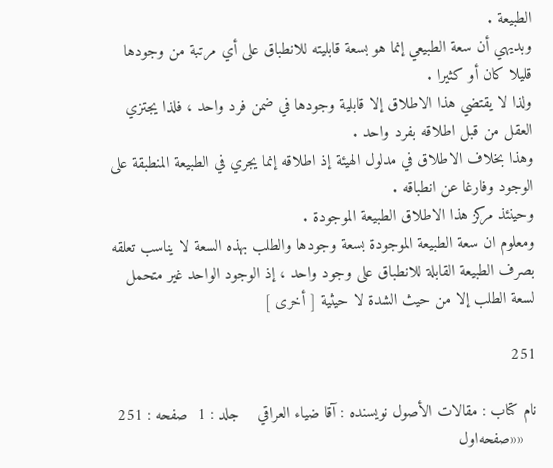الطبيعة .
وبديهي أن سعة الطبيعي إنما هو بسعة قابليته للانطباق على أي مرتبة من وجودها قليلا كان أو كثيرا .
ولذا لا يقتضي هذا الاطلاق إلا قابلية وجودها في ضمن فرد واحد ، فلذا يجتزي العقل من قبل اطلاقه بفرد واحد .
وهذا بخلاف الاطلاق في مدلول الهيئة إذ اطلاقه إنما يجري في الطبيعة المنطبقة على الوجود وفارغا عن انطباقه .
وحينئذ مركز هذا الاطلاق الطبيعة الموجودة .
ومعلوم ان سعة الطبيعة الموجودة بسعة وجودها والطلب بهذه السعة لا يناسب تعلقه بصرف الطبيعة القابلة للانطباق على وجود واحد ، إذ الوجود الواحد غير متحمل لسعة الطلب إلا من حيث الشدة لا حيثية [ أخرى ]

251

نام کتاب : مقالات الأصول نویسنده : آقا ضياء العراقي    جلد : 1  صفحه : 251
   ««صفحه‌اول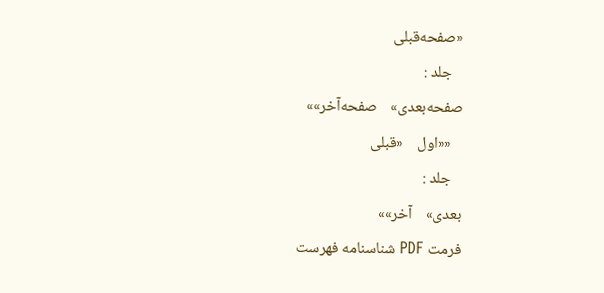«صفحه‌قبلی
   جلد :
صفحه‌بعدی»    صفحه‌آخر»»
   ««اول    «قبلی
   جلد :
بعدی»    آخر»»
فرمت PDF شناسنامه فهرست